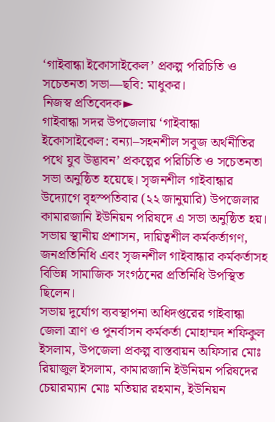‘গাইবান্ধা ইকোসাইকেল’ প্রকল্প পরিচিতি ও সচেতনতা সভা—ছবি: মাধুকর।
নিজস্ব প্রতিবেদক►
গাইবান্ধা সদর উপজেলায় ‘গাইবান্ধা ইকোসাইকেল: বন্যা–সহনশীল সবুজ অর্থনীতির পথে যুব উদ্ভাবন’ প্রকল্পের পরিচিতি ও সচেতনতা সভা অনুষ্ঠিত হয়েছে। সৃজনশীল গাইবান্ধার উদ্যোগে বৃহস্পতিবার (২২ জানুয়ারি) উপজেলার কামারজানি ইউনিয়ন পরিষদে এ সভা অনুষ্ঠিত হয়।
সভায় স্থানীয় প্রশাসন, দায়িত্বশীল কর্মকর্তাগণ, জনপ্রতিনিধি এবং সৃজনশীল গাইবান্ধার কর্মকর্তাসহ বিভিন্ন সামাজিক সংগঠনের প্রতিনিধি উপস্থিত ছিলেন।
সভায় দুর্যোগ ব্যবস্থাপনা অধিদপ্তরের গাইবান্ধা জেলা ত্রাণ ও পুনর্বাসন কর্মকর্তা মোহাম্মদ শফিকুল ইসলাম, উপজেলা প্রকল্প বাস্তবায়ন অফিসার মোঃ রিয়াজুল ইসলাম, কামারজানি ইউনিয়ন পরিষদের চেয়ারম্যান মোঃ মতিয়ার রহমান, ইউনিয়ন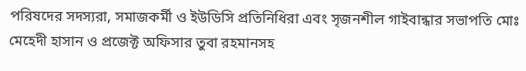পরিষদের সদস্যরা, সমাজকর্মী ও ইউডিসি প্রতিনিধিরা এবং সৃজনশীল গাইবান্ধার সভাপতি মোঃ মেহেদী হাসান ও প্রজেক্ট অফিসার তুবা রহমানসহ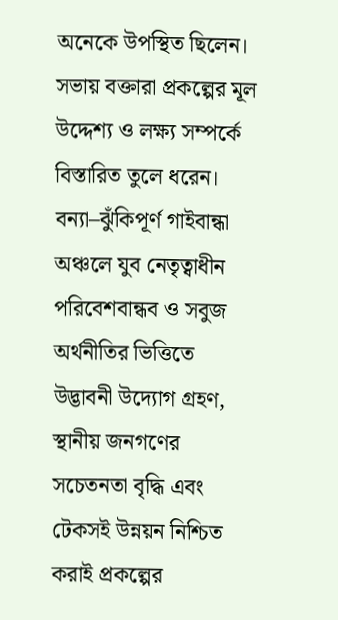অনেকে উপস্থিত ছিলেন।
সভায় বক্তারা প্রকল্পের মূল উদ্দেশ্য ও লক্ষ্য সম্পর্কে বিস্তারিত তুলে ধরেন। বন্যা–ঝুঁকিপূর্ণ গাইবান্ধা অঞ্চলে যুব নেতৃত্বাধীন পরিবেশবান্ধব ও সবুজ অর্থনীতির ভিত্তিতে উদ্ভাবনী উদ্যোগ গ্রহণ, স্থানীয় জনগণের সচেতনতা বৃদ্ধি এবং টেকসই উন্নয়ন নিশ্চিত করাই প্রকল্পের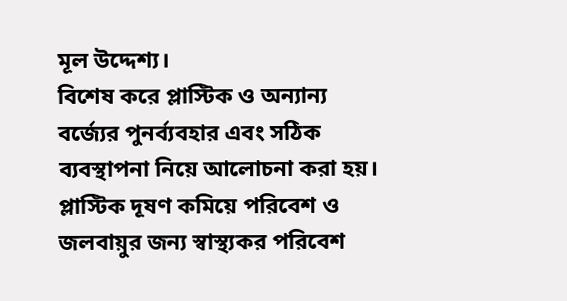মূল উদ্দেশ্য।
বিশেষ করে প্লাস্টিক ও অন্যান্য বর্জ্যের পুনর্ব্যবহার এবং সঠিক ব্যবস্থাপনা নিয়ে আলোচনা করা হয়। প্লাস্টিক দূষণ কমিয়ে পরিবেশ ও জলবায়ুর জন্য স্বাস্থ্যকর পরিবেশ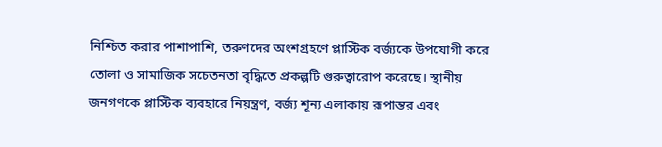নিশ্চিত করার পাশাপাশি, তরুণদের অংশগ্রহণে প্লাস্টিক বর্জ্যকে উপযোগী করে তোলা ও সামাজিক সচেতনতা বৃদ্ধিতে প্রকল্পটি গুরুত্বারোপ করেছে। স্থানীয় জনগণকে প্লাস্টিক ব্যবহারে নিয়ন্ত্রণ, বর্জ্য শূন্য এলাকায় রূপান্তর এবং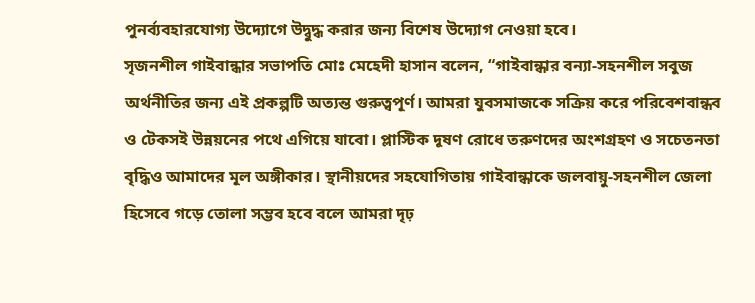পুনর্ব্যবহারযোগ্য উদ্যোগে উদ্বুদ্ধ করার জন্য বিশেষ উদ্যোগ নেওয়া হবে।
সৃজনশীল গাইবান্ধার সভাপতি মোঃ মেহেদী হাসান বলেন, “গাইবান্ধার বন্যা-সহনশীল সবুজ অর্থনীতির জন্য এই প্রকল্পটি অত্যন্ত গুরুত্বপূর্ণ। আমরা যুবসমাজকে সক্রিয় করে পরিবেশবান্ধব ও টেকসই উন্নয়নের পথে এগিয়ে যাবো। প্লাস্টিক দূষণ রোধে তরুণদের অংশগ্রহণ ও সচেতনতা বৃদ্ধিও আমাদের মূল অঙ্গীকার। স্থানীয়দের সহযোগিতায় গাইবান্ধাকে জলবায়ু-সহনশীল জেলা হিসেবে গড়ে তোলা সম্ভব হবে বলে আমরা দৃঢ়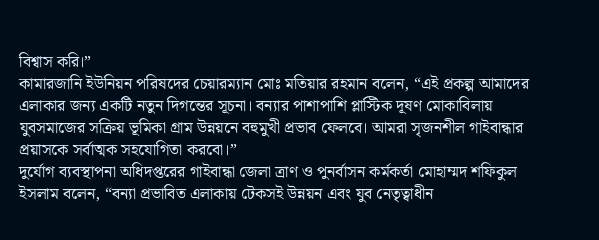বিশ্বাস করি।”
কামারজানি ইউনিয়ন পরিষদের চেয়ারম্যান মোঃ মতিয়ার রহমান বলেন, “এই প্রকল্প আমাদের এলাকার জন্য একটি নতুন দিগন্তের সূচনা। বন্যার পাশাপাশি প্লাস্টিক দূষণ মোকাবিলায় যুবসমাজের সক্রিয় ভূমিকা গ্রাম উন্নয়নে বহুমুখী প্রভাব ফেলবে। আমরা সৃজনশীল গাইবান্ধার প্রয়াসকে সর্বাত্মক সহযোগিতা করবো।”
দুর্যোগ ব্যবস্থাপনা অধিদপ্তরের গাইবান্ধা জেলা ত্রাণ ও পুনর্বাসন কর্মকর্তা মোহাম্মদ শফিকুল ইসলাম বলেন, “বন্যা প্রভাবিত এলাকায় টেকসই উন্নয়ন এবং যুব নেতৃত্বাধীন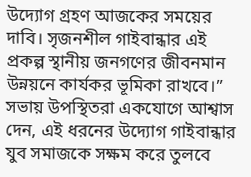উদ্যোগ গ্রহণ আজকের সময়ের দাবি। সৃজনশীল গাইবান্ধার এই প্রকল্প স্থানীয় জনগণের জীবনমান উন্নয়নে কার্যকর ভূমিকা রাখবে।”
সভায় উপস্থিতরা একযোগে আশ্বাস দেন, এই ধরনের উদ্যোগ গাইবান্ধার যুব সমাজকে সক্ষম করে তুলবে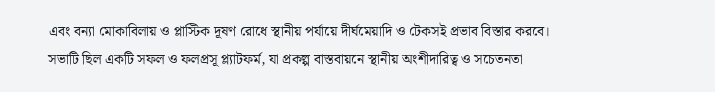এবং বন্যা মোকাবিলায় ও প্লাস্টিক দূষণ রোধে স্থানীয় পর্যায়ে দীর্ঘমেয়াদি ও টেকসই প্রভাব বিস্তার করবে। সভাটি ছিল একটি সফল ও ফলপ্রসূ প্ল্যাটফর্ম, যা প্রকল্প বাস্তবায়নে স্থানীয় অংশীদারিত্ব ও সচেতনতা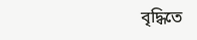বৃদ্ধিতে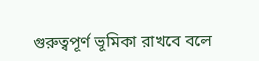গুরুত্বপূর্ণ ভূমিকা রাখবে বলে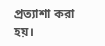প্রত্যাশা করা হয়।